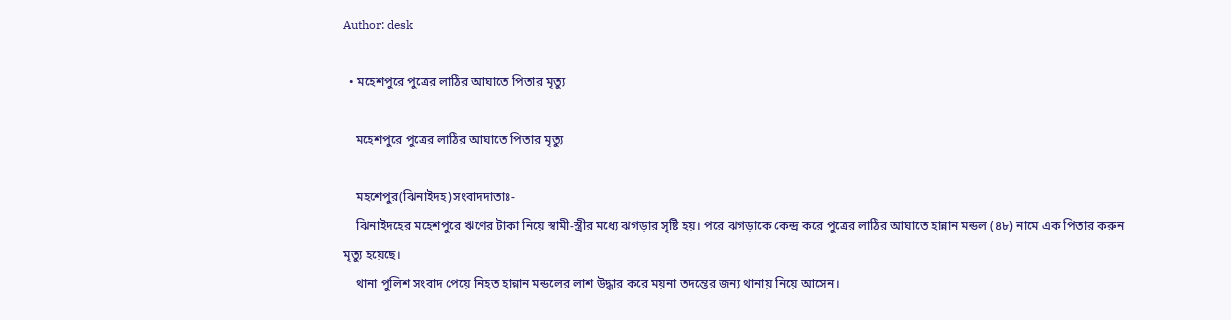Author: desk

  • মহেশপুরে পুত্রের লাঠির আঘাতে পিতার মৃত্যু

    মহেশপুরে পুত্রের লাঠির আঘাতে পিতার মৃত্যু

    মহশেপুর(ঝিনাইদহ)সংবাদদাতাঃ-
    ঝিনাইদহের মহেশপুরে ঋণের টাকা নিয়ে স্বামী-স্ত্রীর মধ্যে ঝগড়ার সৃষ্টি হয়। পরে ঝগড়াকে কেন্দ্র করে পুত্রের লাঠির আঘাতে হান্নান মন্ডল (৪৮) নামে এক পিতার করুন মৃত্যু হয়েছে।
    থানা পুলিশ সংবাদ পেয়ে নিহত হান্নান মন্ডলের লাশ উদ্ধার করে ময়না তদন্তের জন্য থানায় নিয়ে আসেন।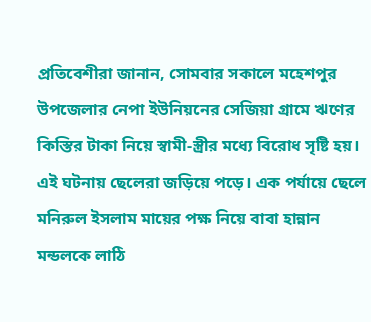প্রতিবেশীরা জানান, সোমবার সকালে মহেশপুর উপজেলার নেপা ইউনিয়নের সেজিয়া গ্রামে ঋণের কিস্তির টাকা নিয়ে স্বামী-স্ত্রীর মধ্যে বিরোধ সৃষ্টি হয়। এই ঘটনায় ছেলেরা জড়িয়ে পড়ে। এক পর্যায়ে ছেলে মনিরুল ইসলাম মায়ের পক্ষ নিয়ে বাবা হান্নান মন্ডলকে লাঠি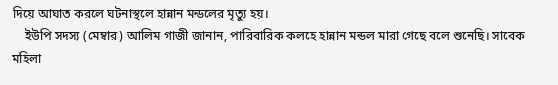দিয়ে আঘাত করলে ঘটনাস্থলে হান্নান মন্ডলের মৃত্যু হয়।
    ইউপি সদস্য (মেম্বার) আলিম গাজী জানান, পারিবারিক কলহে হান্নান মন্ডল মারা গেছে বলে শুনেছি। সাবেক মহিলা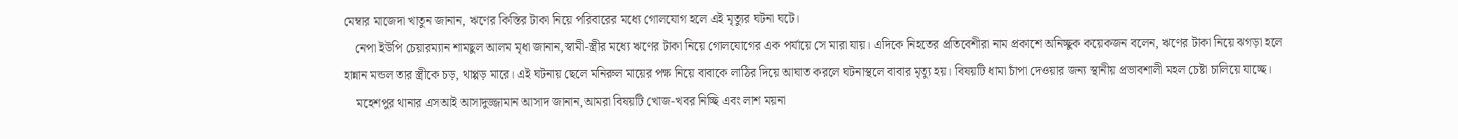মেম্বার মাজেদা খাতুন জানান, ঋণের কিস্তির টাকা নিয়ে পরিবারের মধ্যে গোলযোগ হলে এই মৃত্যুর ঘটনা ঘটে।
    নেপা ইউপি চেয়ারম্যান শামছুল আলম মৃধা জানান,স্বামী-স্ত্রীর মধ্যে ঋণের টাকা নিয়ে গোলযোগের এক পর্যায়ে সে মারা যায়। এদিকে নিহতের প্রতিবেশীরা নাম প্রকাশে অনিচ্ছুক কয়েকজন বলেন, ঋণের টাকা নিয়ে ঝগড়া হলে হান্নান মন্ডল তার স্ত্রীকে চড়, থাপ্পড় মারে। এই ঘটনায় ছেলে মনিরুল মায়ের পক্ষ নিয়ে বাবাকে লাঠির দিয়ে আঘাত করলে ঘটনাস্থলে বাবার মৃত্যু হয়। বিষয়টি ধামা চাঁপা দেওয়ার জন্য স্থানীয় প্রভাবশালী মহল চেষ্টা চালিয়ে যাচ্ছে।
    মহেশপুর থানার এসআই আসাদুজ্জামান আসাদ জানান,আমরা বিষয়টি খোজ-খবর নিচ্ছি এবং লাশ ময়না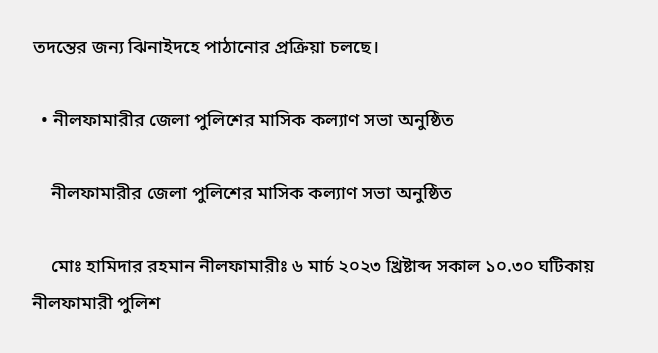তদন্তের জন্য ঝিনাইদহে পাঠানোর প্রক্রিয়া চলছে।

  • নীলফামারীর জেলা পুলিশের মাসিক কল্যাণ সভা অনুষ্ঠিত

    নীলফামারীর জেলা পুলিশের মাসিক কল্যাণ সভা অনুষ্ঠিত

    মোঃ হামিদার রহমান নীলফামারীঃ ৬ মার্চ ২০২৩ খ্রিষ্টাব্দ সকাল ১০.৩০ ঘটিকায় নীলফামারী পুলিশ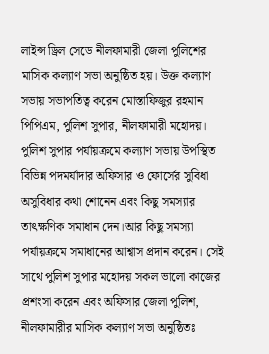লাইন্স ড্রিল সেডে নীলফামারী জেলা পুলিশের মাসিক কল্যাণ সভা অনুষ্ঠিত হয়। উক্ত কল্যাণ সভায় সভাপতিত্ব করেন মোস্তাফিজুর রহমান পিপিএম, পুলিশ সুপার, নীলফামারী মহোদয়। পুলিশ সুপার পর্যায়ক্রমে কল্যাণ সভায় উপস্থিত বিভিন্ন পদমর্যাদার অফিসার ও ফোর্সের সুবিধা অসুবিধার কথা শোনেন এবং কিছু সমস্যার তাৎক্ষণিক সমাধান দেন।আর কিছু সমস্যা পর্যায়ক্রমে সমাধানের আশ্বাস প্রদান করেন। সেই সাথে পুলিশ সুপার মহোদয় সকল ভালো কাজের প্রশংসা করেন এবং অফিসার জেলা পুলিশ, নীলফামারীর মাসিক কল্যাণ সভা অনুষ্ঠিতঃ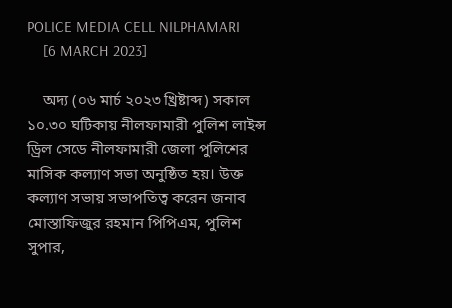POLICE MEDIA CELL NILPHAMARI
    [6 MARCH 2023]

    অদ্য (০৬ মার্চ ২০২৩ খ্রিষ্টাব্দ) সকাল ১০.৩০ ঘটিকায় নীলফামারী পুলিশ লাইন্স ড্রিল সেডে নীলফামারী জেলা পুলিশের মাসিক কল্যাণ সভা অনুষ্ঠিত হয়। উক্ত কল্যাণ সভায় সভাপতিত্ব করেন জনাব মোস্তাফিজুর রহমান পিপিএম, পুলিশ সুপার,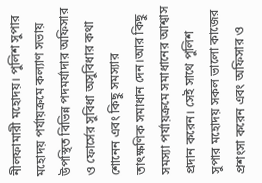নীলফামারী মহোদয়। পুলিশ সুপার মহোদয় পর্যায়ক্রমে কল্যাণ সভায় উপস্থিত বিভিন্ন পদমর্যাদার অফিসার ও ফোর্সের সুবিধা অসুবিধার কথা শোনেন এবং কিছু সমস্যার তাৎক্ষণিক সমাধান দেন।আর কিছু সমস্যা পর্যায়ক্রমে সমাধানের আশ্বাস প্রদান করেন। সেই সাথে পুলিশ সুপার মহোদয় সকল ভালো কাজের প্রশংসা করেন এবং অফিসার ও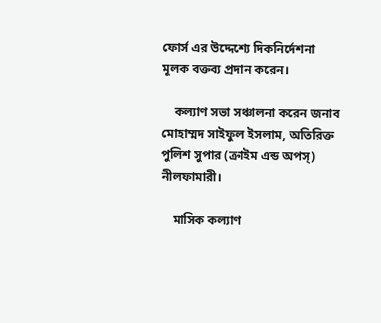ফোর্স এর উদ্দেশ্যে দিকনির্দেশনা মূলক বক্তব্য প্রদান করেন।

    কল্যাণ সভা সঞ্চালনা করেন জনাব মোহাম্মদ সাইফুল ইসলাম, অতিরিক্ত পুলিশ সুপার (ক্রাইম এন্ড অপস্) নীলফামারী।

    মাসিক কল্যাণ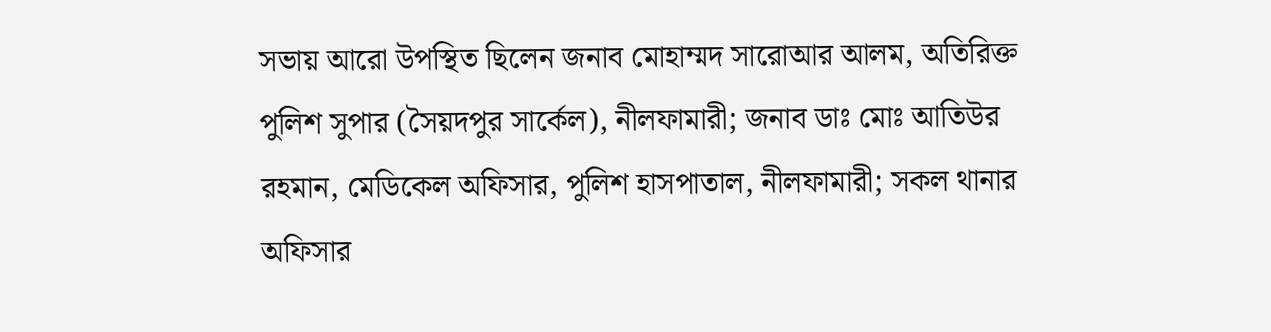সভায় আরো উপস্থিত ছিলেন জনাব মোহাম্মদ সারোআর আলম, অতিরিক্ত পুলিশ সুপার (সৈয়দপুর সার্কেল), নীলফামারী; জনাব ডাঃ মোঃ আতিউর রহমান, মেডিকেল অফিসার, পুলিশ হাসপাতাল, নীলফামারী; সকল থানার অফিসার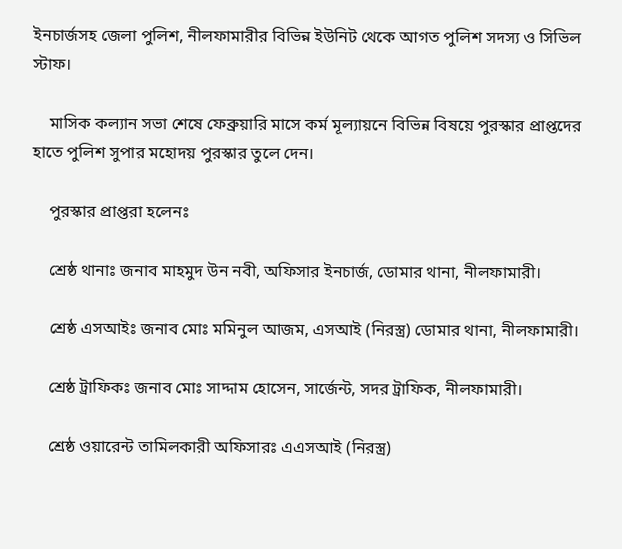ইনচার্জসহ জেলা পুলিশ, নীলফামারীর বিভিন্ন ইউনিট থেকে আগত পুলিশ সদস্য ও সিভিল স্টাফ।

    মাসিক কল্যান সভা শেষে ফেব্রুয়ারি মাসে কর্ম মূল্যায়নে বিভিন্ন বিষয়ে পুরস্কার প্রাপ্তদের হাতে পুলিশ সুপার মহোদয় পুরস্কার তুলে দেন।

    পুরস্কার প্রাপ্তরা হলেনঃ

    শ্রেষ্ঠ থানাঃ জনাব মাহমুদ উন নবী, অফিসার ইনচার্জ, ডোমার থানা, নীলফামারী।

    শ্রেষ্ঠ এসআইঃ জনাব মোঃ মমিনুল আজম, এসআই (নিরস্ত্র) ডোমার থানা, নীলফামারী।

    শ্রেষ্ঠ ট্রাফিকঃ জনাব মোঃ সাদ্দাম হোসেন, সার্জেন্ট, সদর ট্রাফিক, নীলফামারী।

    শ্রেষ্ঠ ওয়ারেন্ট তামিলকারী অফিসারঃ এএসআই (নিরস্ত্র)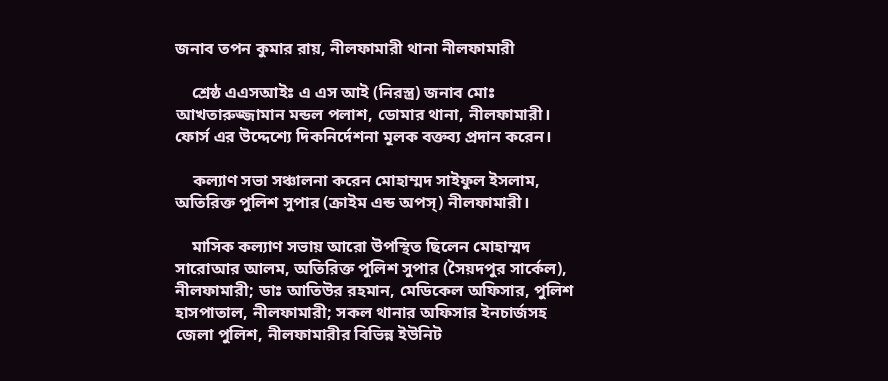জনাব তপন কুমার রায়, নীলফামারী থানা নীলফামারী

    শ্রেষ্ঠ এএসআইঃ এ এস আই (নিরস্ত্র) জনাব মোঃ আখতারুজ্জামান মন্ডল পলাশ, ডোমার থানা, নীলফামারী। ফোর্স এর উদ্দেশ্যে দিকনির্দেশনা মূলক বক্তব্য প্রদান করেন।

    কল্যাণ সভা সঞ্চালনা করেন মোহাম্মদ সাইফুল ইসলাম, অতিরিক্ত পুলিশ সুপার (ক্রাইম এন্ড অপস্) নীলফামারী।

    মাসিক কল্যাণ সভায় আরো উপস্থিত ছিলেন মোহাম্মদ সারোআর আলম, অতিরিক্ত পুলিশ সুপার (সৈয়দপুর সার্কেল), নীলফামারী; ডাঃ আতিউর রহমান, মেডিকেল অফিসার, পুলিশ হাসপাতাল, নীলফামারী; সকল থানার অফিসার ইনচার্জসহ জেলা পুলিশ, নীলফামারীর বিভিন্ন ইউনিট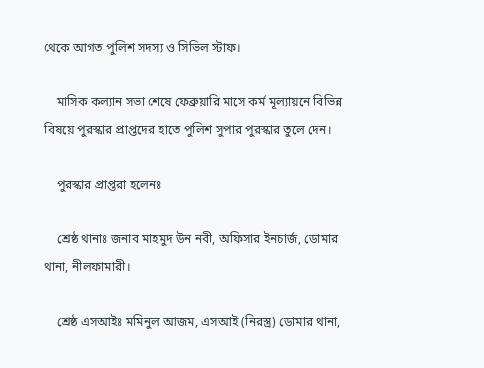থেকে আগত পুলিশ সদস্য ও সিভিল স্টাফ।

    মাসিক কল্যান সভা শেষে ফেব্রুয়ারি মাসে কর্ম মূল্যায়নে বিভিন্ন বিষয়ে পুরস্কার প্রাপ্তদের হাতে পুলিশ সুপার পুরস্কার তুলে দেন।

    পুরস্কার প্রাপ্তরা হলেনঃ

    শ্রেষ্ঠ থানাঃ জনাব মাহমুদ উন নবী, অফিসার ইনচার্জ, ডোমার থানা, নীলফামারী।

    শ্রেষ্ঠ এসআইঃ মমিনুল আজম, এসআই (নিরস্ত্র) ডোমার থানা,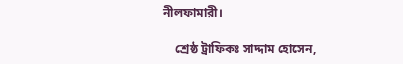নীলফামারী।

    শ্রেষ্ঠ ট্রাফিকঃ সাদ্দাম হোসেন,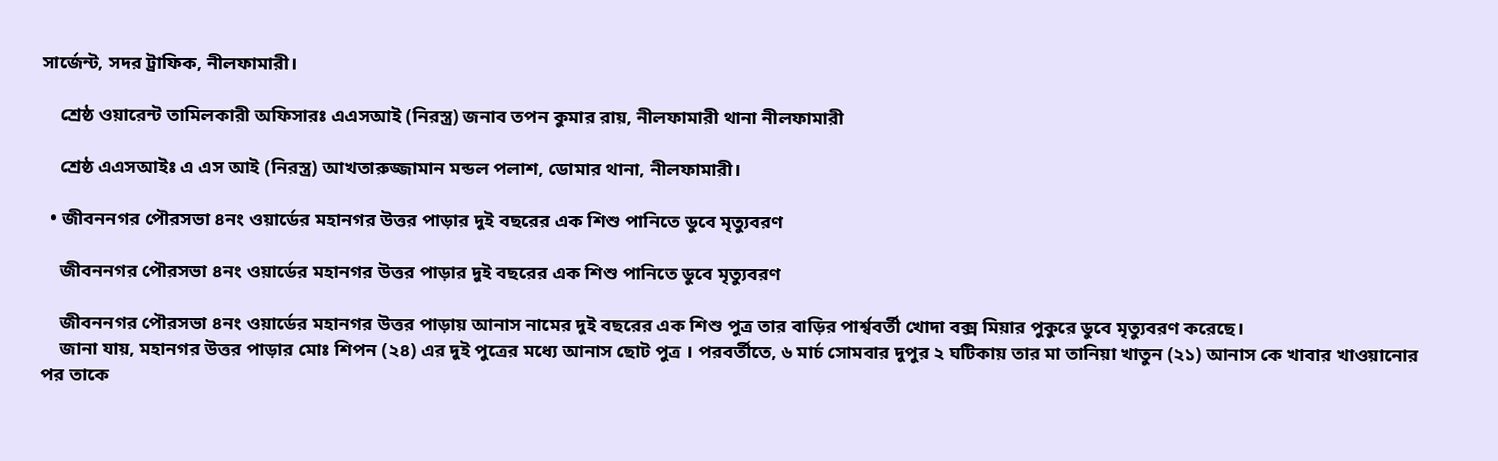সার্জেন্ট, সদর ট্রাফিক, নীলফামারী।

    শ্রেষ্ঠ ওয়ারেন্ট তামিলকারী অফিসারঃ এএসআই (নিরস্ত্র) জনাব তপন কুমার রায়, নীলফামারী থানা নীলফামারী

    শ্রেষ্ঠ এএসআইঃ এ এস আই (নিরস্ত্র) আখতারুজ্জামান মন্ডল পলাশ, ডোমার থানা, নীলফামারী।

  • জীবননগর পৌরসভা ৪নং ওয়ার্ডের মহানগর উত্তর পাড়ার দুই বছরের এক শিশু পানিতে ডুবে মৃত্যুবরণ

    জীবননগর পৌরসভা ৪নং ওয়ার্ডের মহানগর উত্তর পাড়ার দুই বছরের এক শিশু পানিতে ডুবে মৃত্যুবরণ

    জীবননগর পৌরসভা ৪নং ওয়ার্ডের মহানগর উত্তর পাড়ায় আনাস নামের দুই বছরের এক শিশু পুত্র তার বাড়ির পার্শ্ববর্তী খোদা বক্স মিয়ার পুকুরে ডুবে মৃত্যুবরণ করেছে।
    জানা যায়, মহানগর উত্তর পাড়ার মোঃ শিপন (২৪) এর দুই পুত্রের মধ্যে আনাস ছোট পুত্র । পরবর্তীতে, ৬ মার্চ সোমবার দুপুর ২ ঘটিকায় তার মা তানিয়া খাতুন (২১) আনাস কে খাবার খাওয়ানোর পর তাকে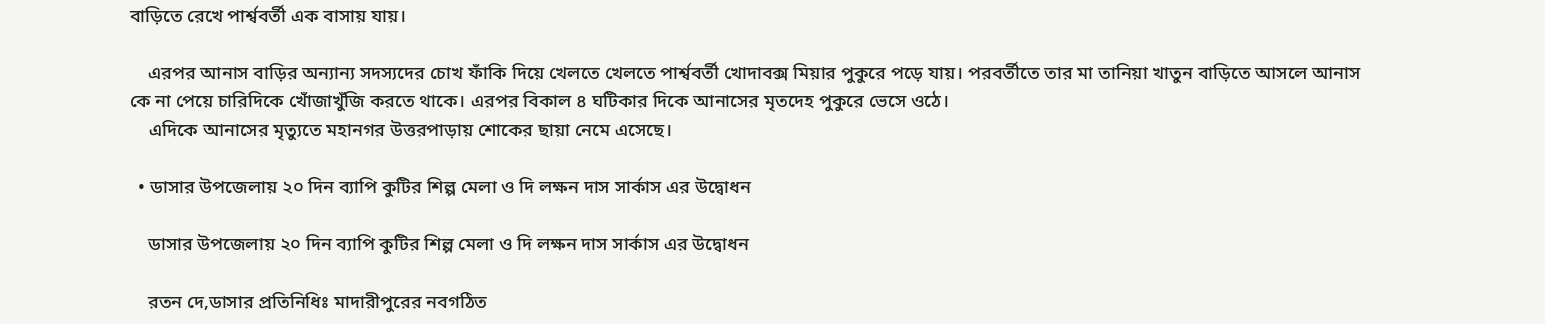বাড়িতে রেখে পার্শ্ববর্তী এক বাসায় যায়।

    এরপর আনাস বাড়ির অন্যান্য সদস্যদের চোখ ফাঁকি দিয়ে খেলতে খেলতে পার্শ্ববর্তী খোদাবক্স মিয়ার পুকুরে পড়ে যায়। পরবর্তীতে তার মা তানিয়া খাতুন বাড়িতে আসলে আনাস কে না পেয়ে চারিদিকে খোঁজাখুঁজি করতে থাকে। এরপর বিকাল ৪ ঘটিকার দিকে আনাসের মৃতদেহ পুকুরে ভেসে ওঠে।
    এদিকে আনাসের মৃত্যুতে মহানগর উত্তরপাড়ায় শোকের ছায়া নেমে এসেছে।

  • ডাসার উপজেলায় ২০ দিন ব্যাপি কুটির শিল্প মেলা ও দি লক্ষন দাস সার্কাস এর উদ্বোধন

    ডাসার উপজেলায় ২০ দিন ব্যাপি কুটির শিল্প মেলা ও দি লক্ষন দাস সার্কাস এর উদ্বোধন

    রতন দে,ডাসার প্রতিনিধিঃ মাদারীপুরের নবগঠিত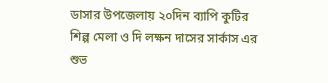ডাসার উপজেলায় ২০দিন ব্যাপি কুটির শিল্প মেলা ও দি লক্ষন দাসের সার্কাস এর শুভ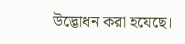উদ্ভোধন করা হযেছে।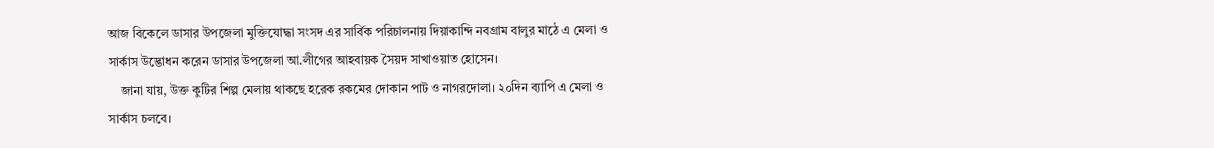আজ বিকেলে ডাসার উপজেলা মুক্তিযোদ্ধা সংসদ এর সার্বিক পরিচালনায় দিয়াকান্দি নবগ্রাম বালুর মাঠে এ মেলা ও সার্কাস উদ্ভোধন করেন ডাসার উপজেলা আ.লীগের আহবায়ক সৈয়দ সাখাওয়াত হোসেন।
    জানা যায়, উক্ত কুটির শিল্প মেলায় থাকছে হরেক রকমের দোকান পাট ও নাগরদোলা। ২০দিন ব্যাপি এ মেলা ও সার্কাস চলবে।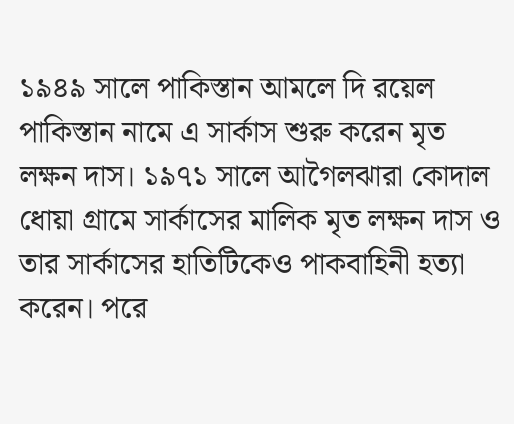১৯৪৯ সালে পাকিস্তান আমলে দি রয়েল পাকিস্তান নামে এ সার্কাস শুরু করেন মৃত লক্ষন দাস। ১৯৭১ সালে আগৈলঝারা কোদাল ধোয়া গ্রামে সার্কাসের মালিক মৃত লক্ষন দাস ও তার সার্কাসের হাতিটিকেও পাকবাহিনী হত্যা করেন। পরে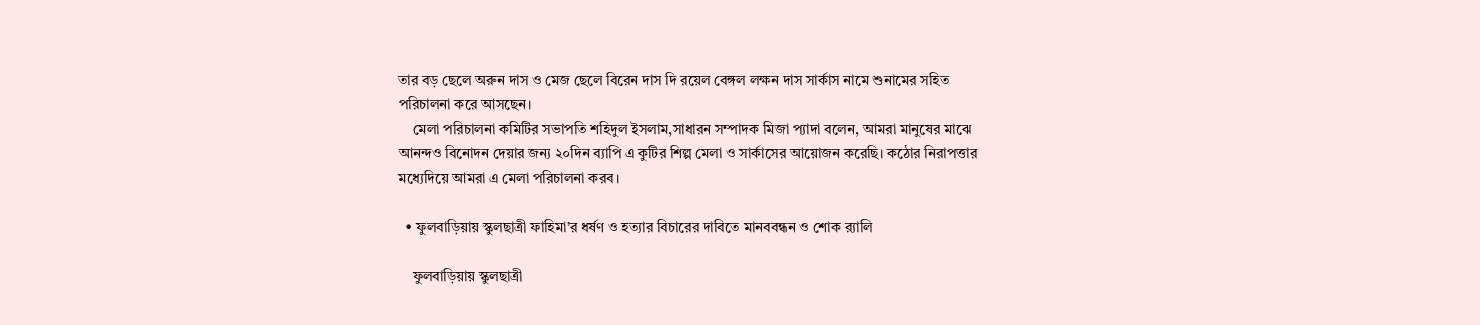তার বড় ছেলে অরুন দাস ও মেজ ছেলে বিরেন দাস দি রয়েল বেঙ্গল লক্ষন দাস সার্কাস নামে শুনামের সহিত পরিচালনা করে আসছেন।
    মেলা পরিচালনা কমিটির সভাপতি শহিদুল ইসলাম,সাধারন সম্পাদক মিজা প্যাদা বলেন, আমরা মানুষের মাঝে আনন্দও বিনোদন দেয়ার জন্য ২০দিন ব্যাপি এ কুটির শিল্প মেলা ও সার্কাসের আয়োজন করেছি। কঠোর নিরাপত্তার মধ্যেদিয়ে আমরা এ মেলা পরিচালনা করব।

  • ফুলবাড়িয়ায় স্কুলছাত্রী ফাহিমা’র ধর্ষণ ও হত্যার বিচারের দাবিতে মানববন্ধন ও শোক র‌্যালি

    ফুলবাড়িয়ায় স্কুলছাত্রী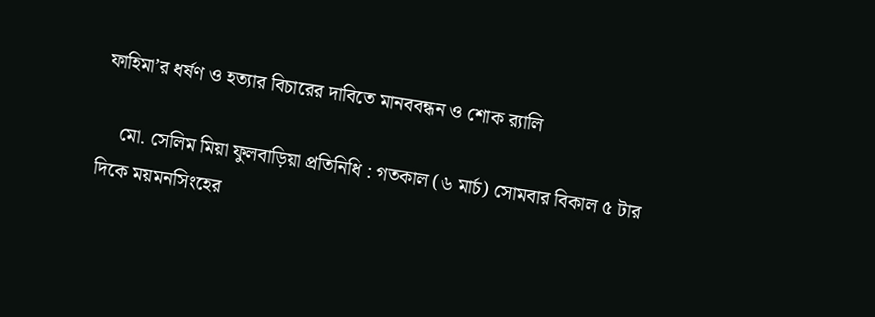ফাহিমা’র ধর্ষণ ও হত্যার বিচারের দাবিতে মানববন্ধন ও শোক র‌্যালি

    মো. সেলিম মিয়া ফুলবাড়িয়া প্রতিনিধি : গতকাল (৬ মার্চ) সোমবার বিকাল ৫ টার দিকে ময়মনসিংহের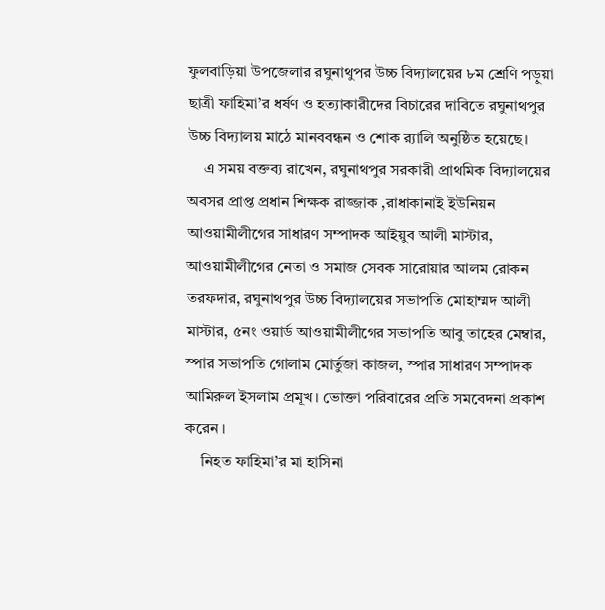ফুলবাড়িয়া উপজেলার রঘুনাথুপর উচ্চ বিদ্যালয়ের ৮ম শ্রেণি পড়ুয়া ছাত্রী ফাহিমা’র ধর্ষণ ও হত্যাকারীদের বিচারের দাবিতে রঘুনাথপুর উচ্চ বিদ্যালয় মাঠে মানববন্ধন ও শোক র‌্যালি অনুষ্ঠিত হয়েছে।
    এ সময় বক্তব্য রাখেন, রঘুনাথপুর সরকারী প্রাথমিক বিদ্যালয়ের অবসর প্রাপ্ত প্রধান শিক্ষক রাজ্জাক ,রাধাকানাই ইউনিয়ন আওয়ামীলীগের সাধারণ সম্পাদক আইয়ুব আলী মাস্টার, আওয়ামীলীগের নেতা ও সমাজ সেবক সারোয়ার আলম রোকন তরফদার, রঘুনাথপুর উচ্চ বিদ্যালয়ের সভাপতি মোহাম্মদ আলী মাস্টার, ৫নং ওয়ার্ড আওয়ামীলীগের সভাপতি আবু তাহের মেম্বার, স্পার সভাপতি গোলাম মোর্তুজা কাজল, স্পার সাধারণ সম্পাদক আমিরুল ইসলাম প্রমূখ। ভোক্তা পরিবারের প্রতি সমবেদনা প্রকাশ করেন ।
    নিহত ফাহিমা’র মা হাসিনা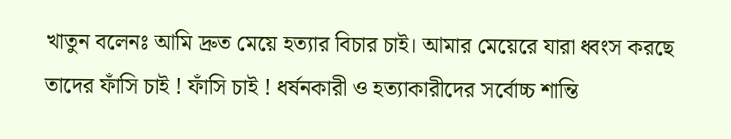খাতুন বলেনঃ আমি দ্রুত মেয়ে হত্যার বিচার চাই। আমার মেয়েরে যারা ধ্বংস করছে তাদের ফাঁসি চাই ! ফাঁসি চাই ! ধর্ষনকারী ও হত্যাকারীদের সর্বোচ্চ শান্তি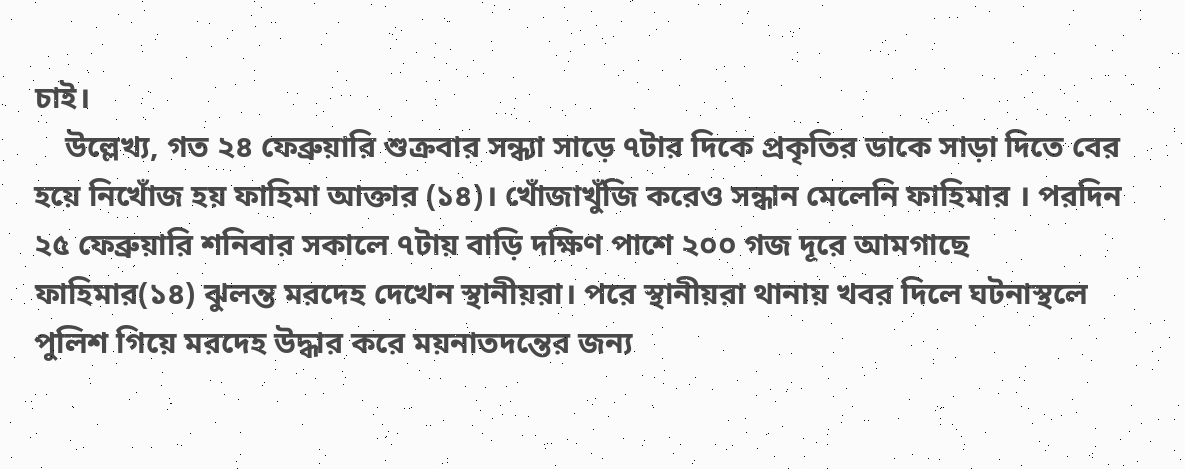চাই।
    উল্লেখ্য, গত ২৪ ফেব্রুয়ারি শুক্রবার সন্ধ্যা সাড়ে ৭টার দিকে প্রকৃতির ডাকে সাড়া দিতে বের হয়ে নিখোঁজ হয় ফাহিমা আক্তার (১৪)। খোঁজাখুঁজি করেও সন্ধান মেলেনি ফাহিমার । পরদিন ২৫ ফেব্রুয়ারি শনিবার সকালে ৭টায় বাড়ি দক্ষিণ পাশে ২০০ গজ দূরে আমগাছে ফাহিমার(১৪) ঝুলন্ত মরদেহ দেখেন স্থানীয়রা। পরে স্থানীয়রা থানায় খবর দিলে ঘটনাস্থলে পুলিশ গিয়ে মরদেহ উদ্ধার করে ময়নাতদন্তের জন্য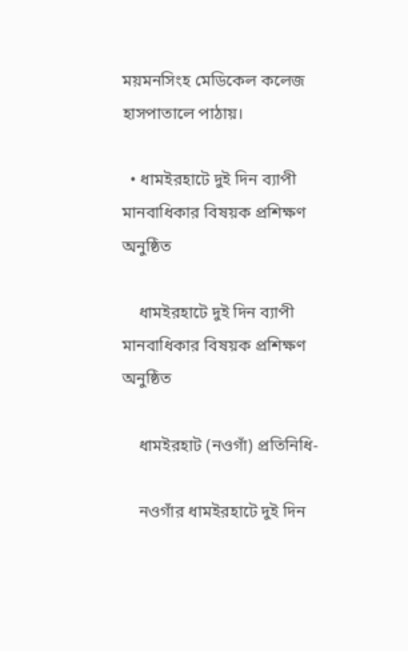ময়মনসিংহ মেডিকেল কলেজ হাসপাতালে পাঠায়।

  • ধামইরহাটে দুই দিন ব্যাপী মানবাধিকার বিষয়ক প্রশিক্ষণ অনুষ্ঠিত

    ধামইরহাটে দুই দিন ব্যাপী মানবাধিকার বিষয়ক প্রশিক্ষণ অনুষ্ঠিত

    ধামইরহাট (নওগাঁ) প্রতিনিধি-

    নওগাঁর ধামইরহাটে দুই দিন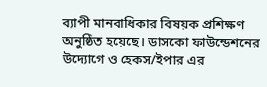ব্যাপী মানবাধিকার বিষয়ক প্রশিক্ষণ অনুষ্ঠিত হয়েছে। ডাসকো ফাউন্ডেশনের উদ্যোগে ও হেকস/ইপার এর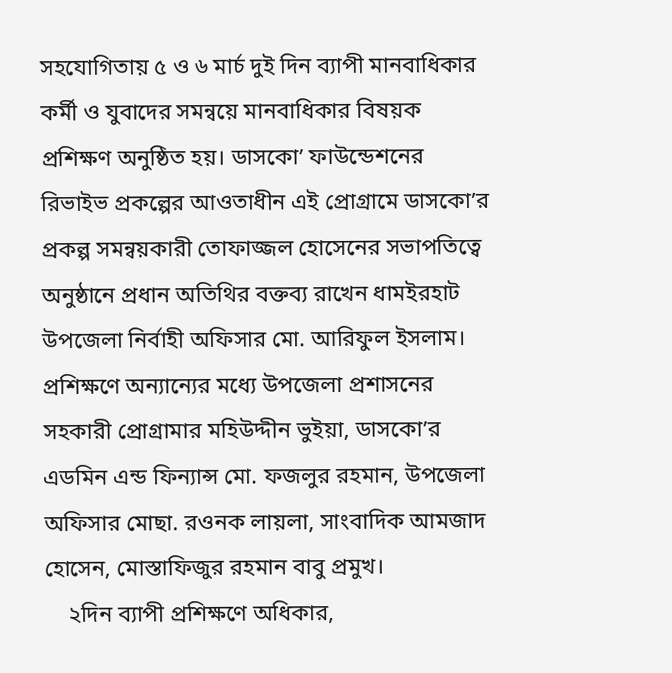সহযোগিতায় ৫ ও ৬ মার্চ দুই দিন ব্যাপী মানবাধিকার কর্মী ও যুবাদের সমন্বয়ে মানবাধিকার বিষয়ক প্রশিক্ষণ অনুষ্ঠিত হয়। ডাসকো’ ফাউন্ডেশনের রিভাইভ প্রকল্পের আওতাধীন এই প্রোগ্রামে ডাসকো’র প্রকল্প সমন্বয়কারী তোফাজ্জল হোসেনের সভাপতিত্বে অনুষ্ঠানে প্রধান অতিথির বক্তব্য রাখেন ধামইরহাট উপজেলা নির্বাহী অফিসার মো. আরিফুল ইসলাম। প্রশিক্ষণে অন্যান্যের মধ্যে উপজেলা প্রশাসনের সহকারী প্রোগ্রামার মহিউদ্দীন ভুইয়া, ডাসকো’র এডমিন এন্ড ফিন্যান্স মো. ফজলুর রহমান, উপজেলা অফিসার মোছা. রওনক লায়লা, সাংবাদিক আমজাদ হোসেন, মোস্তাফিজুর রহমান বাবু প্রমুখ।
    ২দিন ব্যাপী প্রশিক্ষণে অধিকার,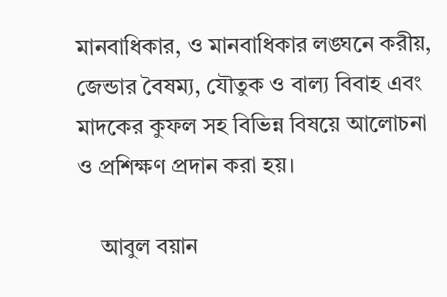মানবাধিকার, ও মানবাধিকার লঙ্ঘনে করীয়, জেন্ডার বৈষম্য, যৌতুক ও বাল্য বিবাহ এবং মাদকের কুফল সহ বিভিন্ন বিষয়ে আলোচনা ও প্রশিক্ষণ প্রদান করা হয়।

    আবুল বয়ান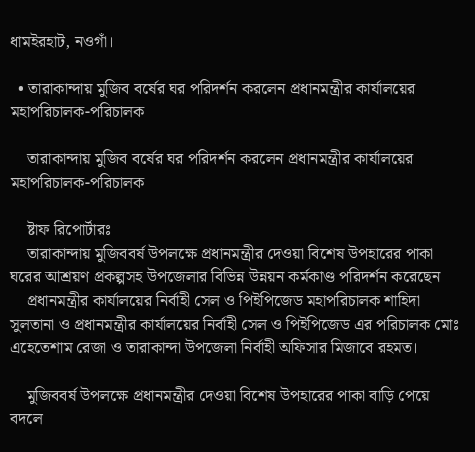ধামইরহাট, নওগাঁ।

  • তারাকান্দায় মুজিব বর্ষের ঘর পরিদর্শন করলেন প্রধানমন্ত্রীর কার্যালয়ের মহাপরিচালক-পরিচালক

    তারাকান্দায় মুজিব বর্ষের ঘর পরিদর্শন করলেন প্রধানমন্ত্রীর কার্যালয়ের মহাপরিচালক-পরিচালক

    ষ্টাফ রিপোর্টারঃ
    তারাকান্দায় মুজিববর্ষ উপলক্ষে প্রধানমন্ত্রীর দেওয়া বিশেষ উপহারের পাকা ঘরের আশ্রয়ণ প্রকল্পসহ উপজেলার বিভিন্ন উন্নয়ন কর্মকাণ্ড পরিদর্শন করেছেন
    প্রধানমন্ত্রীর কার্যালয়ের নির্বাহী সেল ও পিইপিজেড মহাপরিচালক শাহিদা সুলতানা ও প্রধানমন্ত্রীর কার্যালয়ের নির্বাহী সেল ও পিইপিজেড এর পরিচালক মোঃ এহেতেশাম রেজা ও তারাকান্দা উপজেলা নির্বাহী অফিসার মিজাবে রহমত।

    মুজিববর্ষ উপলক্ষে প্রধানমন্ত্রীর দেওয়া বিশেষ উপহারের পাকা বাড়ি পেয়ে বদলে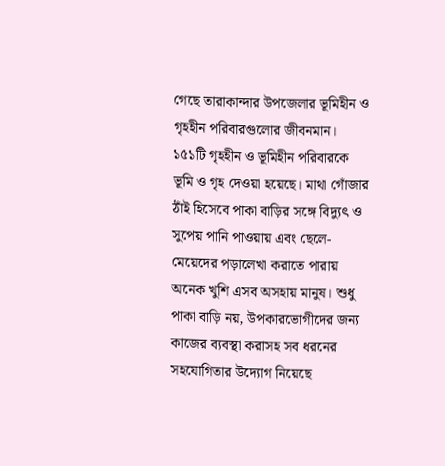গেছে তারাকান্দার উপজেলার ভূমিহীন ও গৃহহীন পরিবারগুলোর জীবনমান। ১৫১টি গৃহহীন ও ভূমিহীন পরিবারকে ভূমি ও গৃহ দেওয়া হয়েছে। মাথা গোঁজার ঠাঁই হিসেবে পাকা বাড়ির সঙ্গে বিদ্যুৎ ও সুপেয় পানি পাওয়ায় এবং ছেলে-মেয়েদের পড়ালেখা করাতে পারায় অনেক খুশি এসব অসহায় মানুষ। শুধু পাকা বাড়ি নয়, উপকারভোগীদের জন্য কাজের ব্যবস্থা করাসহ সব ধরনের সহযোগিতার উদ্যোগ নিয়েছে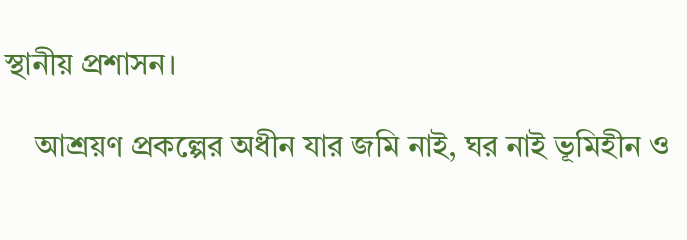স্থানীয় প্রশাসন।

    আশ্রয়ণ প্রকল্পের অধীন যার জমি নাই, ঘর নাই ভূমিহীন ও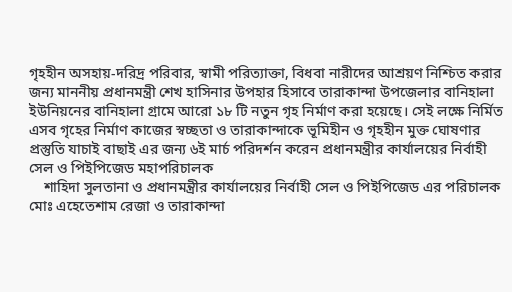গৃহহীন অসহায়-দরিদ্র পরিবার, স্বামী পরিত্যাক্তা, বিধবা নারীদের আশ্রয়ণ নিশ্চিত করার জন্য মাননীয় প্রধানমন্ত্রী শেখ হাসিনার উপহার হিসাবে তারাকান্দা উপজেলার বানিহালা ইউনিয়নের বানিহালা গ্রামে আরো ১৮ টি নতুন গৃহ নির্মাণ করা হয়েছে। সেই লক্ষে নির্মিত এসব গৃহের নির্মাণ কাজের স্বচ্ছতা ও তারাকান্দাকে ভূমিহীন ও গৃহহীন মুক্ত ঘোষণার প্রস্তুতি যাচাই বাছাই এর জন্য ৬ই মার্চ পরিদর্শন করেন প্রধানমন্ত্রীর কার্যালয়ের নির্বাহী সেল ও পিইপিজেড মহাপরিচালক
    শাহিদা সুলতানা ও প্রধানমন্ত্রীর কার্যালয়ের নির্বাহী সেল ও পিইপিজেড এর পরিচালক মোঃ এহেতেশাম রেজা ও তারাকান্দা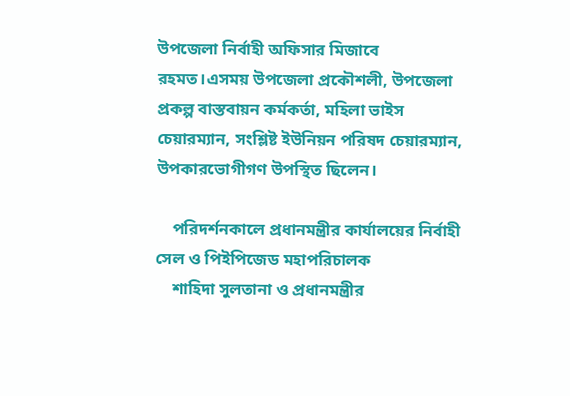উপজেলা নির্বাহী অফিসার মিজাবে রহমত।এসময় উপজেলা প্রকৌশলী, উপজেলা প্রকল্প বাস্তবায়ন কর্মকর্তা, মহিলা ভাইস চেয়ারম্যান, সংশ্লিষ্ট ইউনিয়ন পরিষদ চেয়ারম্যান, উপকারভোগীগণ উপস্থিত ছিলেন।

    পরিদর্শনকালে প্রধানমন্ত্রীর কার্যালয়ের নির্বাহী সেল ও পিইপিজেড মহাপরিচালক
    শাহিদা সুলতানা ও প্রধানমন্ত্রীর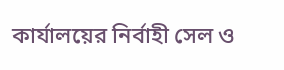কার্যালয়ের নির্বাহী সেল ও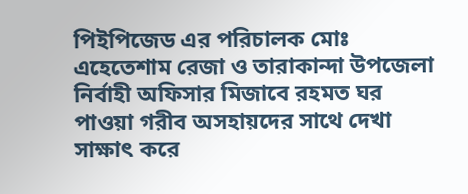পিইপিজেড এর পরিচালক মোঃ এহেতেশাম রেজা ও তারাকান্দা উপজেলা নির্বাহী অফিসার মিজাবে রহমত ঘর পাওয়া গরীব অসহায়দের সাথে দেখা সাক্ষাৎ করে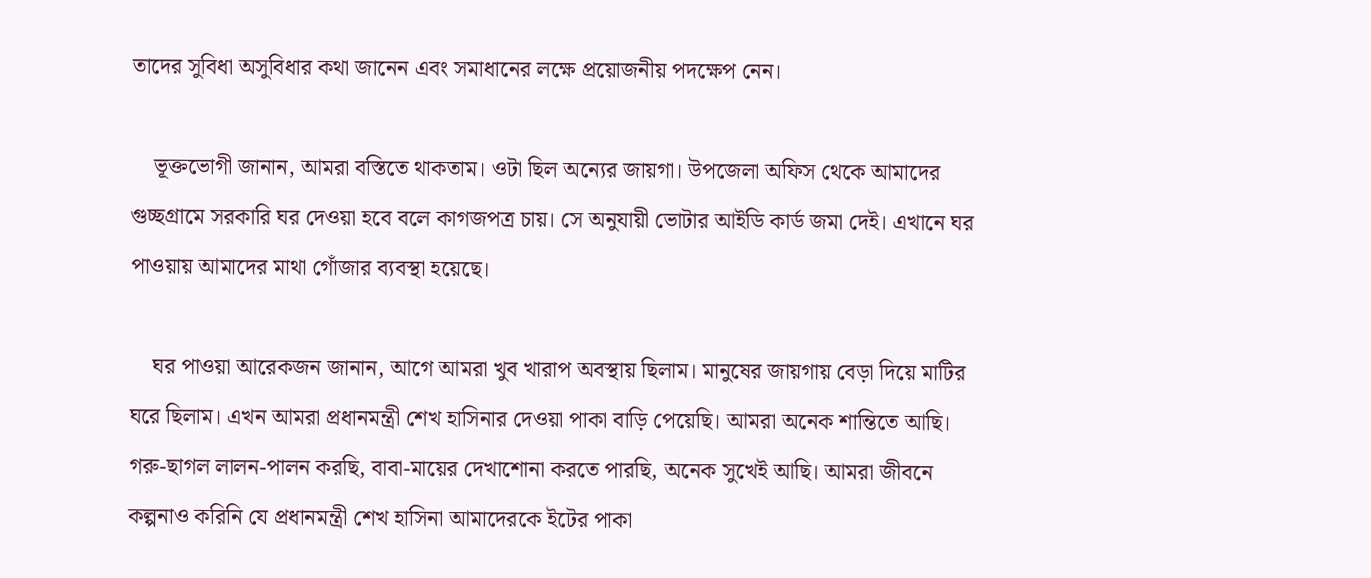তাদের সুবিধা অসুবিধার কথা জানেন এবং সমাধানের লক্ষে প্রয়োজনীয় পদক্ষেপ নেন।

    ভূক্তভোগী জানান, আমরা বস্তিতে থাকতাম। ওটা ছিল অন্যের জায়গা। উপজেলা অফিস থেকে আমাদের গুচ্ছগ্রামে সরকারি ঘর দেওয়া হবে বলে কাগজপত্র চায়। সে অনুযায়ী ভোটার আইডি কার্ড জমা দেই। এখানে ঘর পাওয়ায় আমাদের মাথা গোঁজার ব্যবস্থা হয়েছে।

    ঘর পাওয়া আরেকজন জানান, আগে আমরা খুব খারাপ অবস্থায় ছিলাম। মানুষের জায়গায় বেড়া দিয়ে মাটির ঘরে ছিলাম। এখন আমরা প্রধানমন্ত্রী শেখ হাসিনার দেওয়া পাকা বাড়ি পেয়েছি। আমরা অনেক শান্তিতে আছি। গরু-ছাগল লালন-পালন করছি, বাবা-মায়ের দেখাশোনা করতে পারছি, অনেক সুখেই আছি। আমরা জীবনে কল্পনাও করিনি যে প্রধানমন্ত্রী শেখ হাসিনা আমাদেরকে ইটের পাকা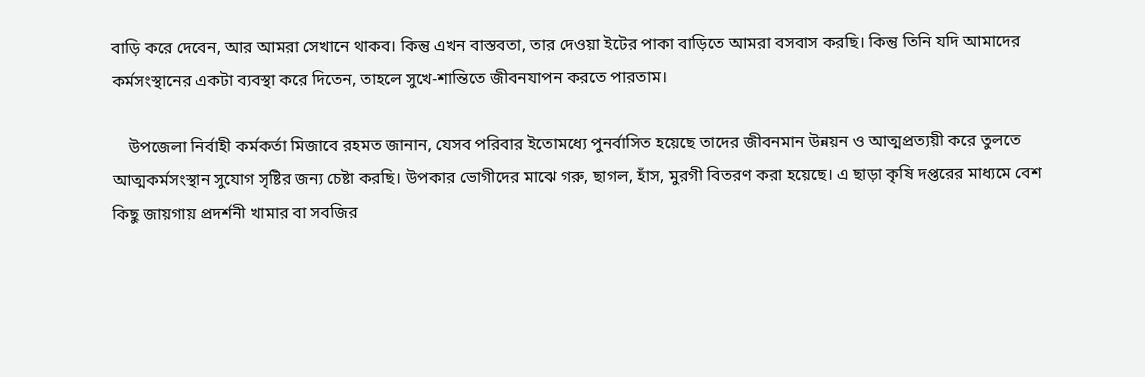বাড়ি করে দেবেন, আর আমরা সেখানে থাকব। কিন্তু এখন বাস্তবতা, তার দেওয়া ইটের পাকা বাড়িতে আমরা বসবাস করছি। কিন্তু তিনি যদি আমাদের কর্মসংস্থানের একটা ব্যবস্থা করে দিতেন, তাহলে সুখে-শান্তিতে জীবনযাপন করতে পারতাম।

    উপজেলা নির্বাহী কর্মকর্তা মিজাবে রহমত জানান, যেসব পরিবার ইতোমধ্যে পুনর্বাসিত হয়েছে তাদের জীবনমান উন্নয়ন ও আত্মপ্রত্যয়ী করে তুলতে আত্মকর্মসংস্থান সুযোগ সৃষ্টির জন্য চেষ্টা করছি। উপকার ভোগীদের মাঝে গরু, ছাগল, হাঁস, মুরগী বিতরণ করা হয়েছে। এ ছাড়া কৃষি দপ্তরের মাধ্যমে বেশ কিছু জায়গায় প্রদর্শনী খামার বা সবজির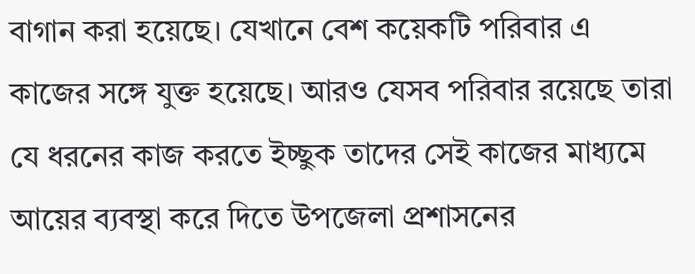বাগান করা হয়েছে। যেখানে বেশ কয়েকটি পরিবার এ কাজের সঙ্গে যুক্ত হয়েছে। আরও যেসব পরিবার রয়েছে তারা যে ধরনের কাজ করতে ইচ্ছুক তাদের সেই কাজের মাধ্যমে আয়ের ব্যবস্থা করে দিতে উপজেলা প্রশাসনের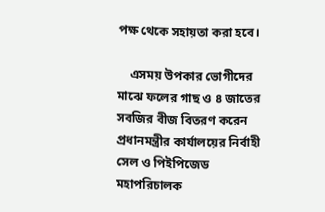পক্ষ থেকে সহায়তা করা হবে।

    এসময় উপকার ভোগীদের মাঝে ফলের গাছ ও ৪ জাতের সবজির বীজ বিতরণ করেন প্রধানমন্ত্রীর কার্যালয়ের নির্বাহী সেল ও পিইপিজেড মহাপরিচালক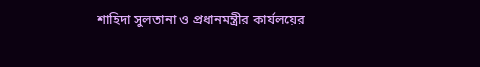শাহিদা সুলতানা ও প্রধানমন্ত্রীর কার্যলয়ের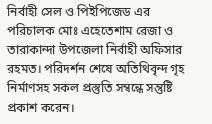নির্বাহী সেল ও পিইপিজেড এর পরিচালক মোঃ এহেতেশাম রেজা ও তারাকান্দা উপজেলা নির্বাহী অফিসার রহমত। পরিদর্শন শেষে অতিথিবৃন্দ গৃহ নির্মাণসহ সকল প্রস্তুতি সম্বন্ধে সন্তুষ্টি প্রকাশ করেন।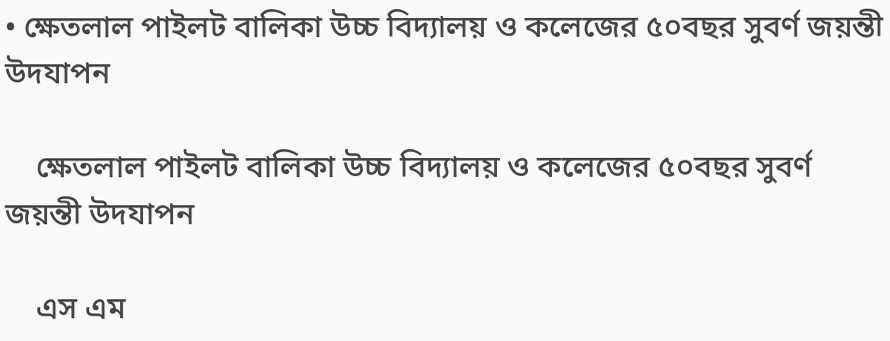• ক্ষেতলাল পাইলট বালিকা উচ্চ বিদ্যালয় ও কলেজের ৫০বছর সুবর্ণ জয়ন্তী উদযাপন

    ক্ষেতলাল পাইলট বালিকা উচ্চ বিদ্যালয় ও কলেজের ৫০বছর সুবর্ণ জয়ন্তী উদযাপন

    এস এম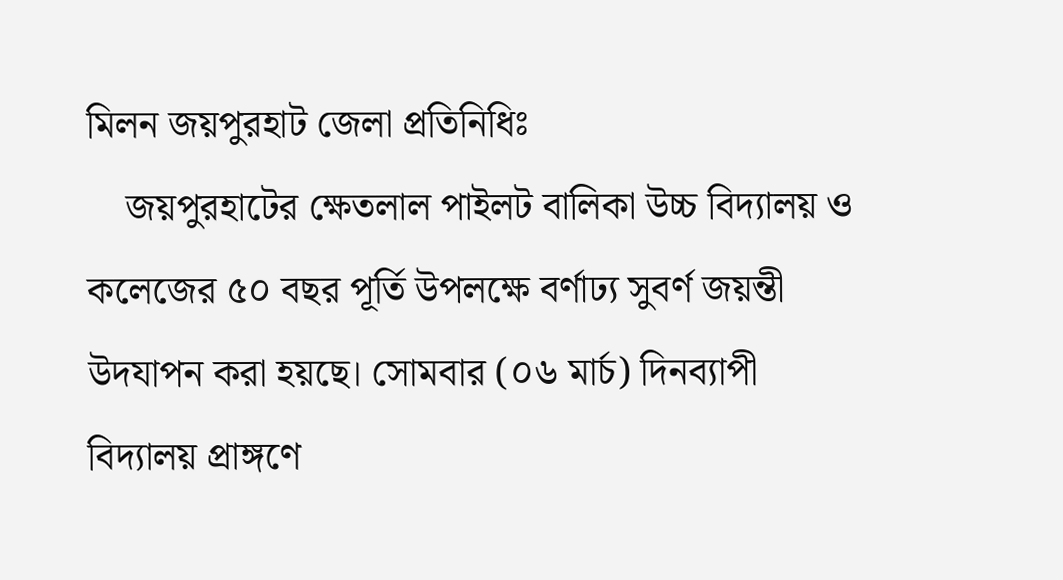মিলন জয়পুরহাট জেলা প্রতিনিধিঃ
    জয়পুরহাটের ক্ষেতলাল পাইলট বালিকা উচ্চ বিদ্যালয় ও কলেজের ৫০ বছর পূর্তি উপলক্ষে বর্ণাঢ্য সুবর্ণ জয়ন্তী উদযাপন করা হয়ছে। সোমবার (০৬ মার্চ) দিনব্যাপী বিদ্যালয় প্রাঙ্গণে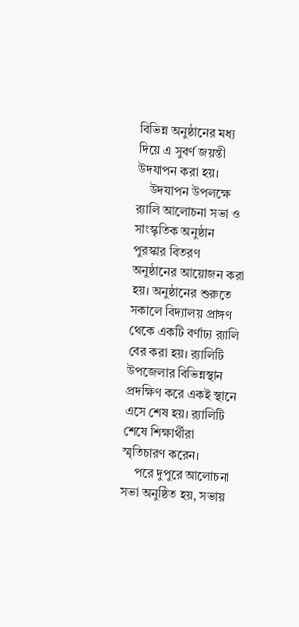বিভিন্ন অনুষ্ঠানের মধ্য দিয়ে এ সুবর্ণ জয়ন্তী উদযাপন করা হয়।
    উদযাপন উপলক্ষে র‌্যালি আলোচনা সভা ও সাংস্কৃতিক অনুষ্ঠান পুরস্কার বিতরণ অনুষ্ঠানের আয়োজন করা হয়। অনুষ্ঠানের শুরুতে সকালে বিদ্যালয় প্রাঙ্গণ থেকে একটি বর্ণাঢ্য র‌্যালি বের করা হয়। র‌্যালিটি উপজেলার বিভিন্নস্থান প্রদক্ষিণ করে একই স্থানে এসে শেষ হয়। র‌্যালিটি শেষে শিক্ষার্থীরা স্মৃতিচারণ করেন।
    পরে দুপুরে আলোচনা সভা অনুষ্ঠিত হয়, সভায়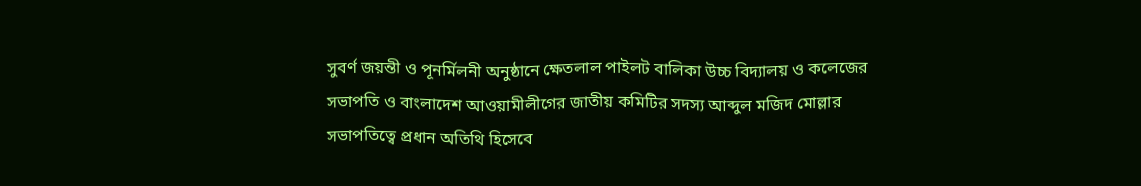সুবর্ণ জয়ন্তী ও পূনর্মিলনী অনুষ্ঠানে ক্ষেতলাল পাইলট বালিকা উচ্চ বিদ্যালয় ও কলেজের সভাপতি ও বাংলাদেশ আওয়ামীলীগের জাতীয় কমিটির সদস্য আব্দুল মজিদ মোল্লার সভাপতিত্বে প্রধান অতিথি হিসেবে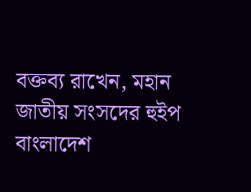বক্তব্য রাখেন, মহান জাতীয় সংসদের হুইপ বাংলাদেশ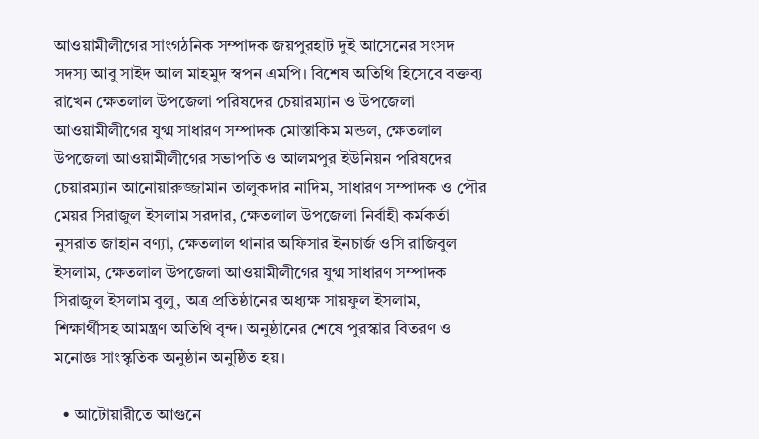আওয়ামীলীগের সাংগঠনিক সম্পাদক জয়পুরহাট দুই আসেনের সংসদ সদস্য আবু সাইদ আল মাহমুদ স্বপন এমপি। বিশেষ অতিথি হিসেবে বক্তব্য রাখেন ক্ষেতলাল উপজেলা পরিষদের চেয়ারম্যান ও উপজেলা আওয়ামীলীগের যুগ্ম সাধারণ সম্পাদক মোস্তাকিম মন্ডল, ক্ষেতলাল উপজেলা আওয়ামীলীগের সভাপতি ও আলমপুর ইউনিয়ন পরিষদের চেয়ারম্যান আনোয়ারুজ্জামান তালুকদার নাদিম, সাধারণ সম্পাদক ও পৌর মেয়র সিরাজুল ইসলাম সরদার, ক্ষেতলাল উপজেলা নির্বাহী কর্মকর্তা নুসরাত জাহান বণ্যা, ক্ষেতলাল থানার অফিসার ইনচার্জ ওসি রাজিবুল ইসলাম, ক্ষেতলাল উপজেলা আওয়ামীলীগের যুগ্ম সাধারণ সম্পাদক সিরাজুল ইসলাম বুলু, অত্র প্রতিষ্ঠানের অধ্যক্ষ সায়ফুল ইসলাম, শিক্ষার্থীসহ আমন্ত্রণ অতিথি বৃন্দ। অনুষ্ঠানের শেষে পুরস্কার বিতরণ ও মনোজ্ঞ সাংস্কৃতিক অনুষ্ঠান অনুষ্ঠিত হয়।

  • আটোয়ারীতে আগুনে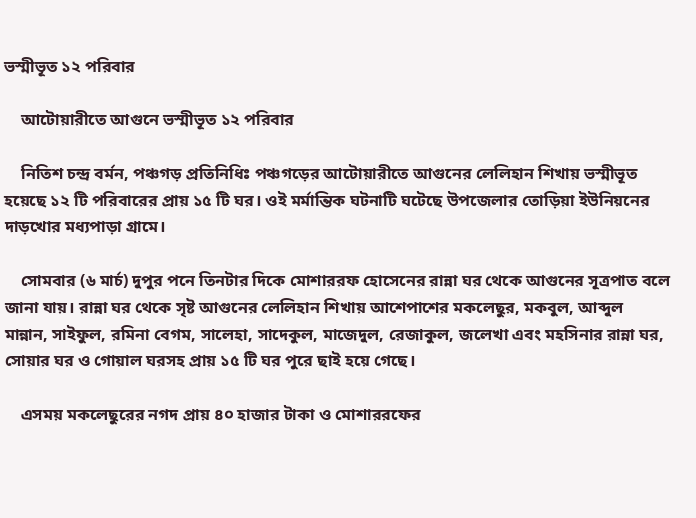ভস্মীভূত ১২ পরিবার

    আটোয়ারীতে আগুনে ভস্মীভূত ১২ পরিবার

    নিতিশ চন্দ্র বর্মন, পঞ্চগড় প্রতিনিধিঃ পঞ্চগড়ের আটোয়ারীতে আগুনের লেলিহান শিখায় ভস্মীভূত হয়েছে ১২ টি পরিবারের প্রায় ১৫ টি ঘর। ওই মর্মান্তিক ঘটনাটি ঘটেছে উপজেলার তোড়িয়া ইউনিয়নের দাড়খোর মধ্যপাড়া গ্রামে।

    সোমবার (৬ মার্চ) দুপুর পনে তিনটার দিকে মোশাররফ হোসেনের রান্না ঘর থেকে আগুনের সূত্রপাত বলে জানা যায়। রান্না ঘর থেকে সৃষ্ট আগুনের লেলিহান শিখায় আশেপাশের মকলেছুর, মকবুল, আব্দুল মান্নান, সাইফুল, রমিনা বেগম, সালেহা, সাদেকুল, মাজেদুল, রেজাকুল, জলেখা এবং মহসিনার রান্না ঘর, সোয়ার ঘর ও গোয়াল ঘরসহ প্রায় ১৫ টি ঘর পুরে ছাই হয়ে গেছে।

    এসময় মকলেছুরের নগদ প্রায় ৪০ হাজার টাকা ও মোশাররফের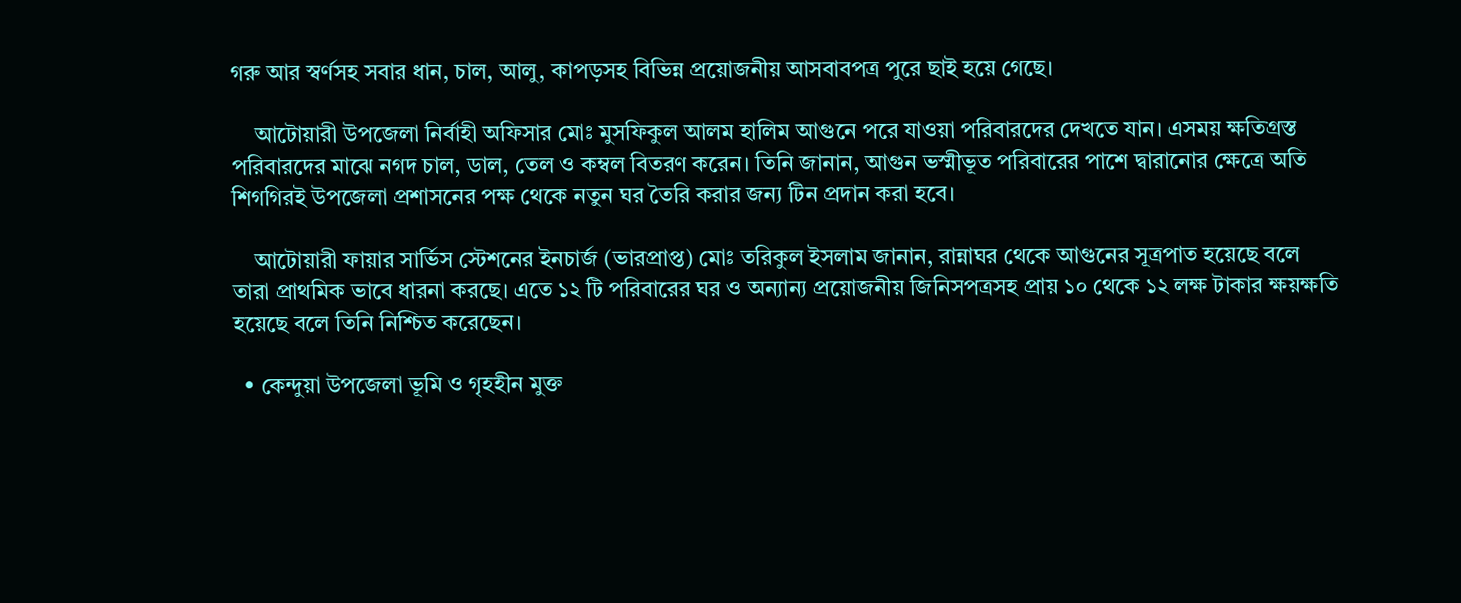গরু আর স্বর্ণসহ সবার ধান, চাল, আলু, কাপড়সহ বিভিন্ন প্রয়োজনীয় আসবাবপত্র পুরে ছাই হয়ে গেছে।

    আটোয়ারী উপজেলা নির্বাহী অফিসার মোঃ মুসফিকুল আলম হালিম আগুনে পরে যাওয়া পরিবারদের দেখতে যান। এসময় ক্ষতিগ্রস্ত পরিবারদের মাঝে নগদ চাল, ডাল, তেল ও কম্বল বিতরণ করেন। তিনি জানান, আগুন ভস্মীভূত পরিবারের পাশে দ্বারানোর ক্ষেত্রে অতি শিগগিরই উপজেলা প্রশাসনের পক্ষ থেকে নতুন ঘর তৈরি করার জন্য টিন প্রদান করা হবে।

    আটোয়ারী ফায়ার সার্ভিস স্টেশনের ইনচার্জ (ভারপ্রাপ্ত) মোঃ তরিকুল ইসলাম জানান, রান্নাঘর থেকে আগুনের সূত্রপাত হয়েছে বলে তারা প্রাথমিক ভাবে ধারনা করছে। এতে ১২ টি পরিবারের ঘর ও অন্যান্য প্রয়োজনীয় জিনিসপত্রসহ প্রায় ১০ থেকে ১২ লক্ষ টাকার ক্ষয়ক্ষতি হয়েছে বলে তিনি নিশ্চিত করেছেন।

  • কেন্দুয়া উপজেলা ভূমি ও গৃহহীন মুক্ত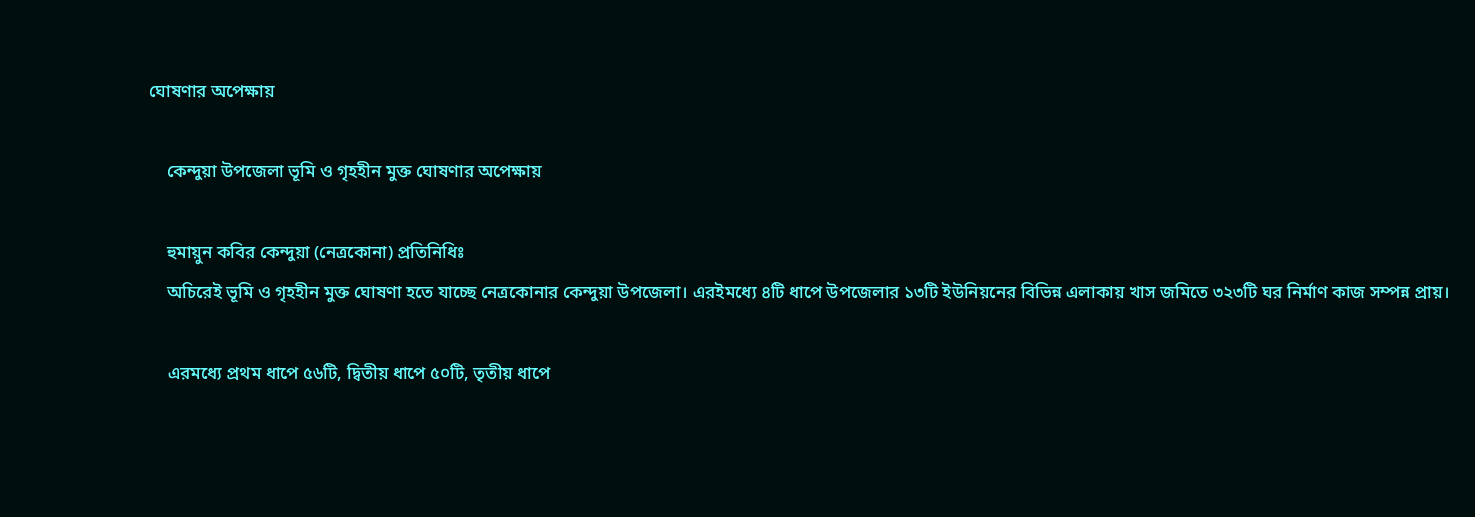ঘোষণার অপেক্ষায়

    কেন্দুয়া উপজেলা ভূমি ও গৃহহীন মুক্ত ঘোষণার অপেক্ষায়

    হুমায়ুন কবির কেন্দুয়া (নেত্রকোনা) প্রতিনিধিঃ
    অচিরেই ভূমি ও গৃহহীন মুক্ত ঘোষণা হতে যাচ্ছে নেত্রকোনার কেন্দুয়া উপজেলা। এরইমধ্যে ৪টি ধাপে উপজেলার ১৩টি ইউনিয়নের বিভিন্ন এলাকায় খাস জমিতে ৩২৩টি ঘর নির্মাণ কাজ সম্পন্ন প্রায়।

    এরমধ্যে প্রথম ধাপে ৫৬টি, দ্বিতীয় ধাপে ৫০টি, তৃতীয় ধাপে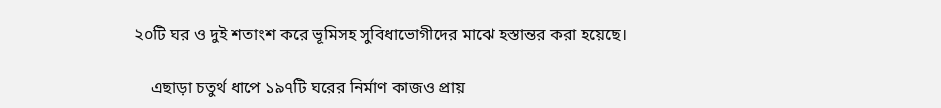২০টি ঘর ও দুই শতাংশ করে ভূমিসহ সুবিধাভোগীদের মাঝে হস্তান্তর করা হয়েছে।

    এছাড়া চতুর্থ ধাপে ১৯৭টি ঘরের নির্মাণ কাজও প্রায়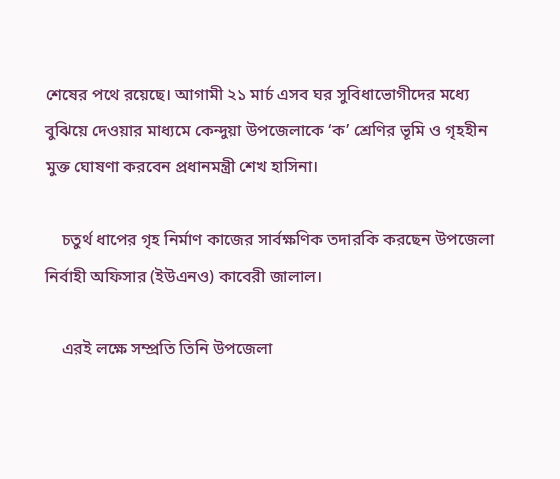শেষের পথে রয়েছে। আগামী ২১ মার্চ এসব ঘর সুবিধাভোগীদের মধ্যে বুঝিয়ে দেওয়ার মাধ্যমে কেন্দুয়া উপজেলাকে ‘ক’ শ্রেণির ভূমি ও গৃহহীন মুক্ত ঘোষণা করবেন প্রধানমন্ত্রী শেখ হাসিনা।

    চতুর্থ ধাপের গৃহ নির্মাণ কাজের সার্বক্ষণিক তদারকি করছেন উপজেলা নির্বাহী অফিসার (ইউএনও) কাবেরী জালাল।

    এরই লক্ষে সম্প্রতি তিনি উপজেলা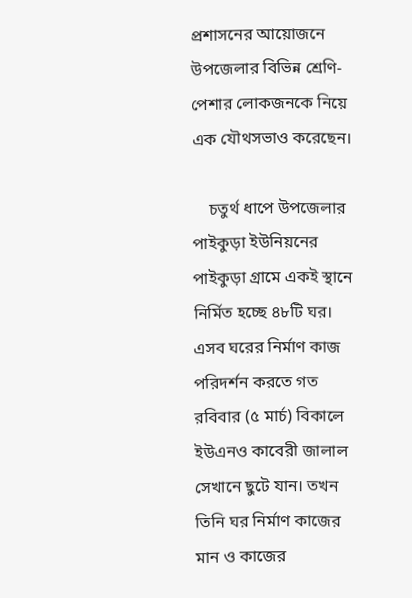প্রশাসনের আয়োজনে উপজেলার বিভিন্ন শ্রেণি-পেশার লোকজনকে নিয়ে এক যৌথসভাও করেছেন।

    চতুর্থ ধাপে উপজেলার পাইকুড়া ইউনিয়নের পাইকুড়া গ্রামে একই স্থানে নির্মিত হচ্ছে ৪৮টি ঘর। এসব ঘরের নির্মাণ কাজ পরিদর্শন করতে গত রবিবার (৫ মার্চ) বিকালে ইউএনও কাবেরী জালাল সেখানে ছুটে যান। তখন তিনি ঘর নির্মাণ কাজের মান ও কাজের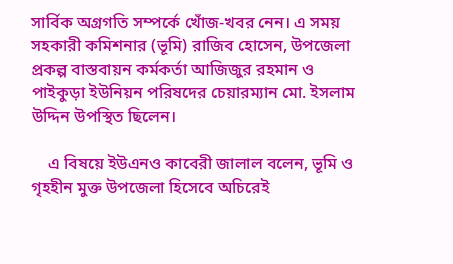সার্বিক অগ্রগতি সম্পর্কে খোঁজ-খবর নেন। এ সময় সহকারী কমিশনার (ভূমি) রাজিব হোসেন, উপজেলা প্রকল্প বাস্তবায়ন কর্মকর্তা আজিজুর রহমান ও পাইকুড়া ইউনিয়ন পরিষদের চেয়ারম্যান মো. ইসলাম উদ্দিন উপস্থিত ছিলেন।

    এ বিষয়ে ইউএনও কাবেরী জালাল বলেন, ভূমি ও গৃহহীন মুক্ত উপজেলা হিসেবে অচিরেই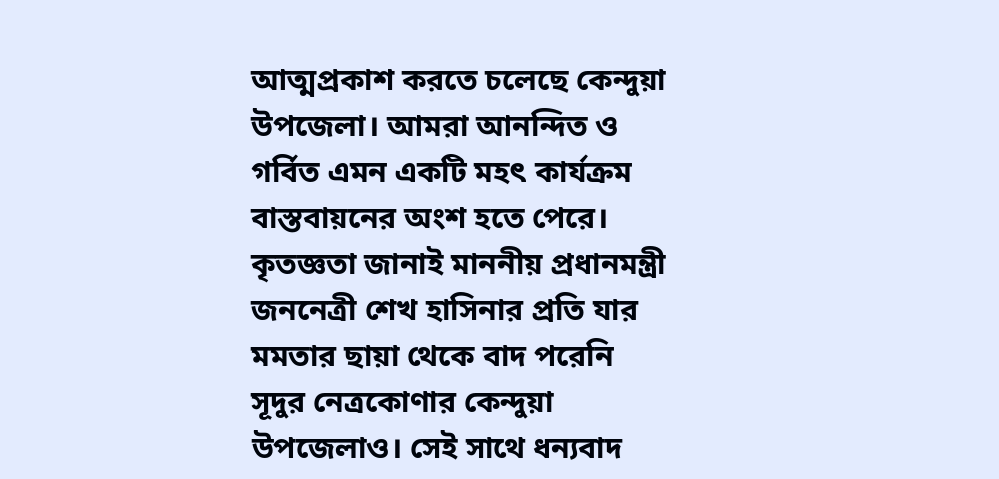আত্মপ্রকাশ করতে চলেছে কেন্দুয়া উপজেলা। আমরা আনন্দিত ও গর্বিত এমন একটি মহৎ কার্যক্রম বাস্তবায়নের অংশ হতে পেরে। কৃতজ্ঞতা জানাই মাননীয় প্রধানমন্ত্রী জননেত্রী শেখ হাসিনার প্রতি যার মমতার ছায়া থেকে বাদ পরেনি সূদুর নেত্রকোণার কেন্দুয়া উপজেলাও। সেই সাথে ধন্যবাদ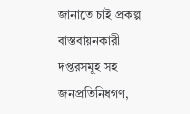জানাতে চাই প্রকল্প বাস্তবায়নকারী দপ্তরসমূহ সহ জনপ্রতিনিধগণ,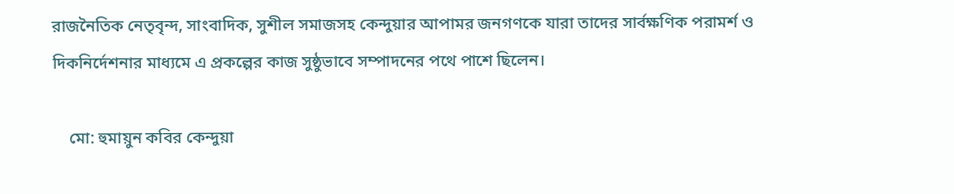রাজনৈতিক নেতৃবৃন্দ, সাংবাদিক, সুশীল সমাজসহ কেন্দুয়ার আপামর জনগণকে যারা তাদের সার্বক্ষণিক পরামর্শ ও দিকনির্দেশনার মাধ্যমে এ প্রকল্পের কাজ সুষ্ঠুভাবে সম্পাদনের পথে পাশে ছিলেন।

    মো: হুমায়ুন কবির কেন্দুয়া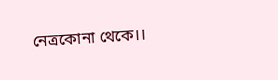নেত্রকোনা থেকে।।